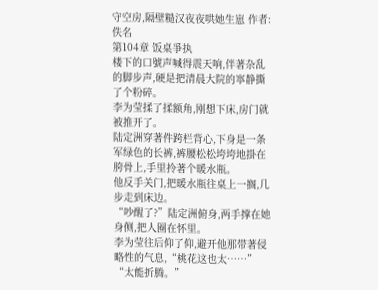守空房,隔壁糙汉夜夜哄她生崽 作者:佚名
第104章 饭桌爭执
楼下的口號声喊得震天响,伴著杂乱的脚步声,硬是把清晨大院的寧静撕了个粉碎。
李为莹揉了揉额角,刚想下床,房门就被推开了。
陆定洲穿著件跨栏背心,下身是一条军绿色的长裤,裤腰松松垮垮地掛在胯骨上,手里拎著个暖水瓶。
他反手关门,把暖水瓶往桌上一搁,几步走到床边。
“吵醒了?”陆定洲俯身,两手撑在她身侧,把人圈在怀里。
李为莹往后仰了仰,避开他那带著侵略性的气息,“桃花这也太……”
“太能折腾。”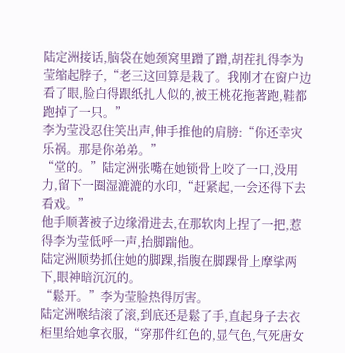陆定洲接话,脑袋在她颈窝里蹭了蹭,胡茬扎得李为莹缩起脖子,“老三这回算是栽了。我刚才在窗户边看了眼,脸白得跟纸扎人似的,被王桃花拖著跑,鞋都跑掉了一只。”
李为莹没忍住笑出声,伸手推他的肩膀:“你还幸灾乐祸。那是你弟弟。”
“堂的。”陆定洲张嘴在她锁骨上咬了一口,没用力,留下一圈湿漉漉的水印,“赶紧起,一会还得下去看戏。”
他手顺著被子边缘滑进去,在那软肉上捏了一把,惹得李为莹低呼一声,抬脚踹他。
陆定洲顺势抓住她的脚踝,指腹在脚踝骨上摩挲两下,眼神暗沉沉的。
“鬆开。”李为莹脸热得厉害。
陆定洲喉结滚了滚,到底还是鬆了手,直起身子去衣柜里给她拿衣服,“穿那件红色的,显气色,气死唐女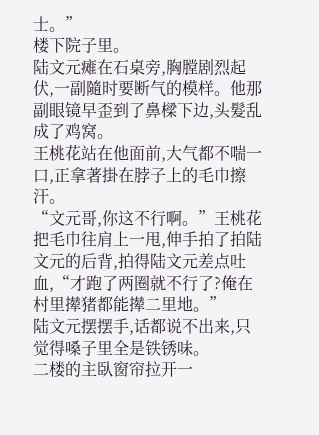士。”
楼下院子里。
陆文元瘫在石桌旁,胸膛剧烈起伏,一副隨时要断气的模样。他那副眼镜早歪到了鼻樑下边,头髮乱成了鸡窝。
王桃花站在他面前,大气都不喘一口,正拿著掛在脖子上的毛巾擦汗。
“文元哥,你这不行啊。”王桃花把毛巾往肩上一甩,伸手拍了拍陆文元的后背,拍得陆文元差点吐血,“才跑了两圈就不行了?俺在村里撵猪都能撵二里地。”
陆文元摆摆手,话都说不出来,只觉得嗓子里全是铁锈味。
二楼的主臥窗帘拉开一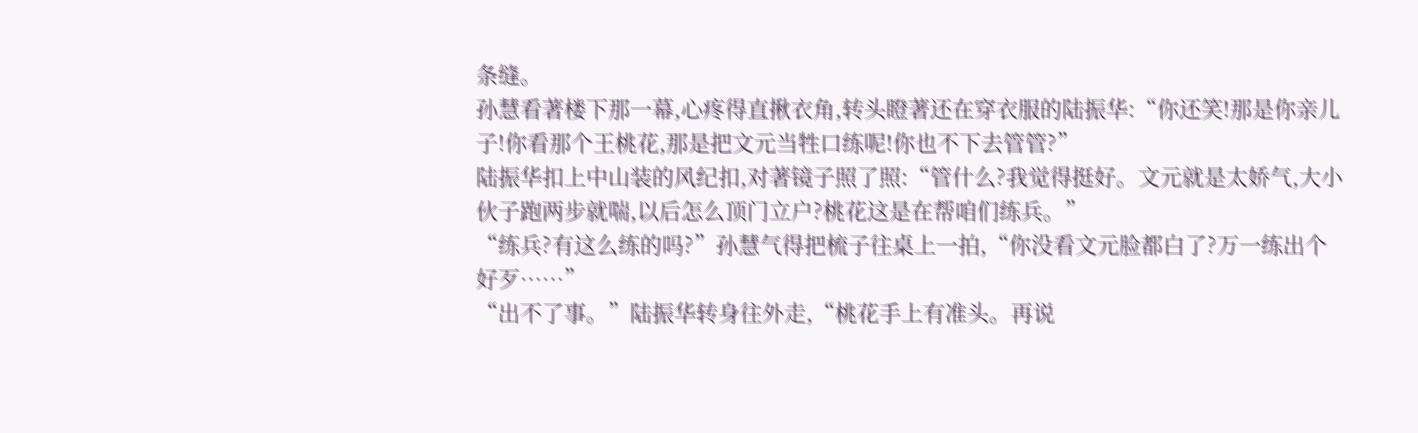条缝。
孙慧看著楼下那一幕,心疼得直揪衣角,转头瞪著还在穿衣服的陆振华:“你还笑!那是你亲儿子!你看那个王桃花,那是把文元当牲口练呢!你也不下去管管?”
陆振华扣上中山装的风纪扣,对著镜子照了照:“管什么?我觉得挺好。文元就是太娇气,大小伙子跑两步就喘,以后怎么顶门立户?桃花这是在帮咱们练兵。”
“练兵?有这么练的吗?”孙慧气得把梳子往桌上一拍,“你没看文元脸都白了?万一练出个好歹……”
“出不了事。”陆振华转身往外走,“桃花手上有准头。再说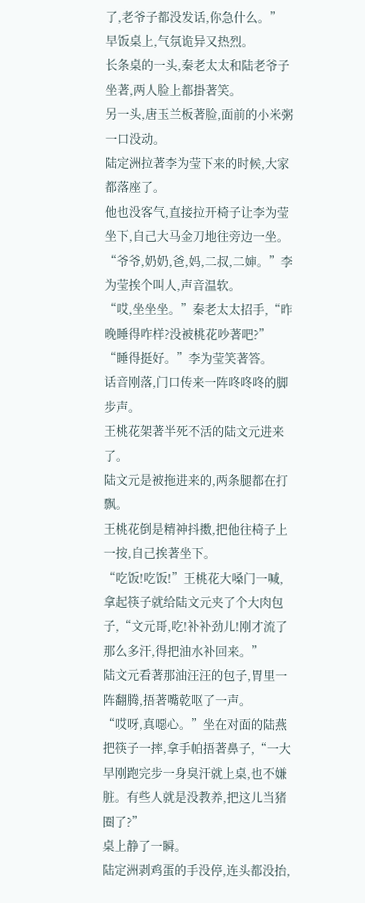了,老爷子都没发话,你急什么。”
早饭桌上,气氛诡异又热烈。
长条桌的一头,秦老太太和陆老爷子坐著,两人脸上都掛著笑。
另一头,唐玉兰板著脸,面前的小米粥一口没动。
陆定洲拉著李为莹下来的时候,大家都落座了。
他也没客气,直接拉开椅子让李为莹坐下,自己大马金刀地往旁边一坐。
“爷爷,奶奶,爸,妈,二叔,二婶。”李为莹挨个叫人,声音温软。
“哎,坐坐坐。”秦老太太招手,“昨晚睡得咋样?没被桃花吵著吧?”
“睡得挺好。”李为莹笑著答。
话音刚落,门口传来一阵咚咚咚的脚步声。
王桃花架著半死不活的陆文元进来了。
陆文元是被拖进来的,两条腿都在打飘。
王桃花倒是精神抖擞,把他往椅子上一按,自己挨著坐下。
“吃饭!吃饭!”王桃花大嗓门一喊,拿起筷子就给陆文元夹了个大肉包子,“文元哥,吃!补补劲儿!刚才流了那么多汗,得把油水补回来。”
陆文元看著那油汪汪的包子,胃里一阵翻腾,捂著嘴乾呕了一声。
“哎呀,真噁心。”坐在对面的陆燕把筷子一摔,拿手帕捂著鼻子,“一大早刚跑完步一身臭汗就上桌,也不嫌脏。有些人就是没教养,把这儿当猪圈了?”
桌上静了一瞬。
陆定洲剥鸡蛋的手没停,连头都没抬,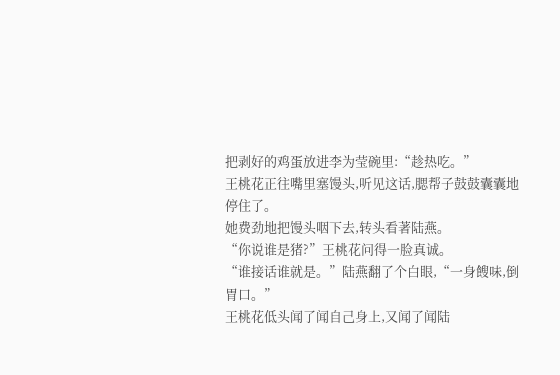把剥好的鸡蛋放进李为莹碗里:“趁热吃。”
王桃花正往嘴里塞馒头,听见这话,腮帮子鼓鼓囊囊地停住了。
她费劲地把馒头咽下去,转头看著陆燕。
“你说谁是猪?”王桃花问得一脸真诚。
“谁接话谁就是。”陆燕翻了个白眼,“一身餿味,倒胃口。”
王桃花低头闻了闻自己身上,又闻了闻陆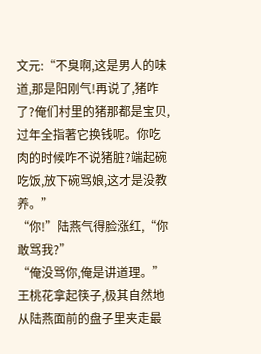文元:“不臭啊,这是男人的味道,那是阳刚气!再说了,猪咋了?俺们村里的猪那都是宝贝,过年全指著它换钱呢。你吃肉的时候咋不说猪脏?端起碗吃饭,放下碗骂娘,这才是没教养。”
“你!”陆燕气得脸涨红,“你敢骂我?”
“俺没骂你,俺是讲道理。”王桃花拿起筷子,极其自然地从陆燕面前的盘子里夹走最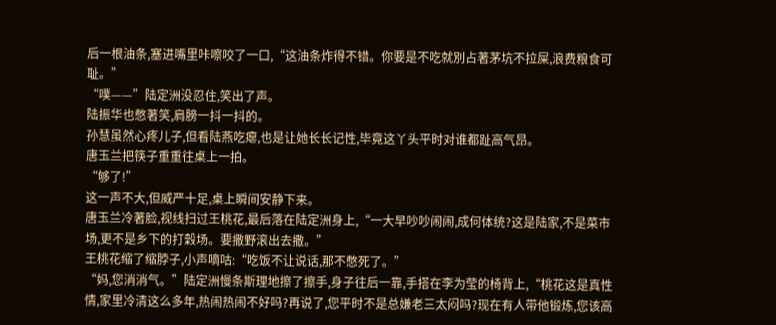后一根油条,塞进嘴里咔嚓咬了一口,“这油条炸得不错。你要是不吃就別占著茅坑不拉屎,浪费粮食可耻。”
“噗——”陆定洲没忍住,笑出了声。
陆振华也憋著笑,肩膀一抖一抖的。
孙慧虽然心疼儿子,但看陆燕吃瘪,也是让她长长记性,毕竟这丫头平时对谁都趾高气昂。
唐玉兰把筷子重重往桌上一拍。
“够了!”
这一声不大,但威严十足,桌上瞬间安静下来。
唐玉兰冷著脸,视线扫过王桃花,最后落在陆定洲身上,“一大早吵吵闹闹,成何体统?这是陆家,不是菜市场,更不是乡下的打穀场。要撒野滚出去撒。”
王桃花缩了缩脖子,小声嘀咕:“吃饭不让说话,那不憋死了。”
“妈,您消消气。”陆定洲慢条斯理地擦了擦手,身子往后一靠,手搭在李为莹的椅背上,“桃花这是真性情,家里冷清这么多年,热闹热闹不好吗?再说了,您平时不是总嫌老三太闷吗?现在有人带他锻炼,您该高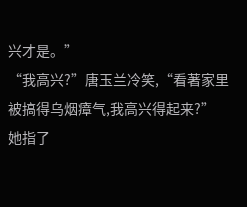兴才是。”
“我高兴?”唐玉兰冷笑,“看著家里被搞得乌烟瘴气,我高兴得起来?”
她指了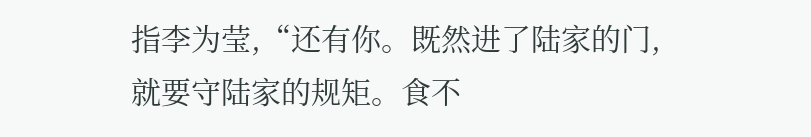指李为莹,“还有你。既然进了陆家的门,就要守陆家的规矩。食不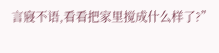言寢不语,看看把家里搅成什么样了?”